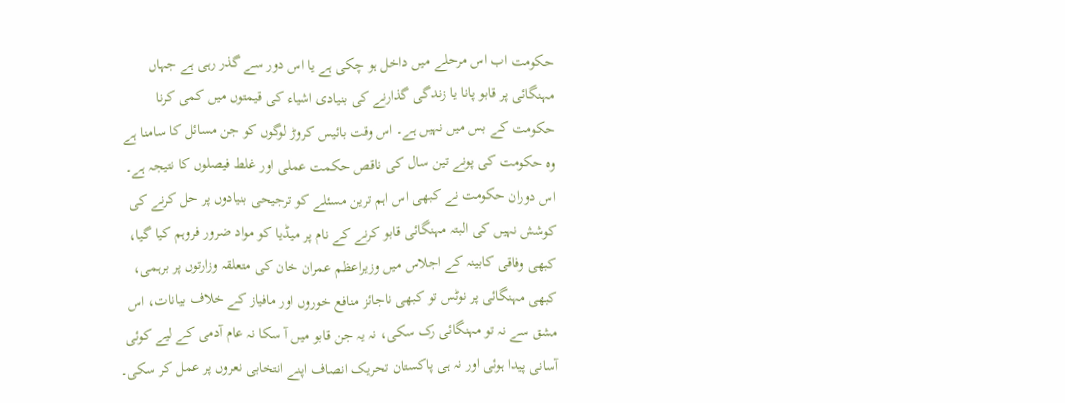حکومت اب اس مرحلے میں داخل ہو چکی ہے یا اس دور سے گذر رہی ہے جہاں مہنگائی پر قابو پانا یا زندگی گذارنے کی بنیادی اشیاء کی قیمتوں میں کمی کرنا حکومت کے بس میں نہیں ہے۔ اس وقت بائیس کروڑ لوگوں کو جن مسائل کا سامنا ہے وہ حکومت کی پونے تین سال کی ناقص حکمت عملی اور غلط فیصلوں کا نتیجہ ہے۔ اس دوران حکومت نے کبھی اس اہم ترین مسئلے کو ترجیحی بنیادوں پر حل کرنے کی کوشش نہیں کی البتہ مہنگائی قابو کرنے کے نام پر میڈیا کو مواد ضرور فروہم کیا گیا، کبھی وفاقی کابینہ کے اجلاس میں وزیراعظم عمران خان کی متعلقہ وزارتوں پر برہمی، کبھی مہنگائی پر نوٹس تو کبھی ناجائز منافع خوروں اور مافیاز کے خلاف بیانات، اس مشق سے نہ تو مہنگائی رک سکی، نہ یہ جن قابو میں آ سکا نہ عام آدمی کے لیے کوئی آسانی پیدا ہوئی اور نہ ہی پاکستان تحریک انصاف اپنے انتخابی نعروں پر عمل کر سکی۔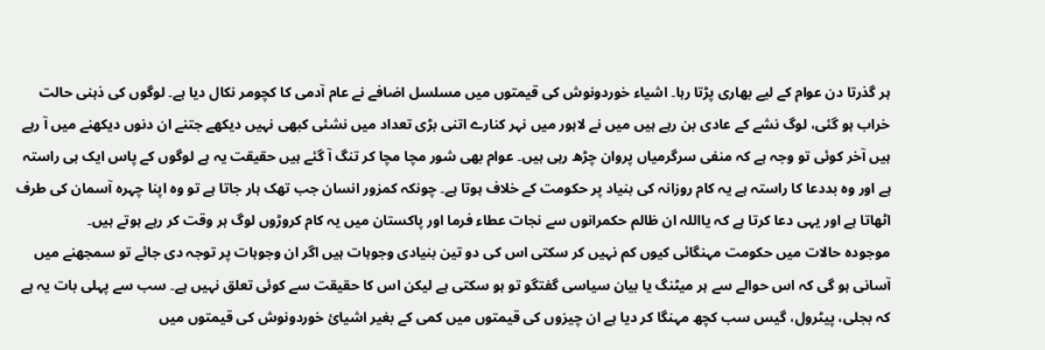ہر گذرتا دن عوام کے لیے بھاری پڑتا رہا۔ اشیاء خوردونوش کی قیمتوں میں مسلسل اضافے نے عام آدمی کا کچومر نکال دیا ہے۔ لوگوں کی ذہنی حالت خراب ہو گئی، لوگ نشے کے عادی بن رہے ہیں میں نے لاہور میں نہر کنارے اتنی بڑی تعداد میں نشئی کبھی نہیں دیکھے جتنے ان دنوں دیکھنے میں آ رہے ہیں آخر کوئی تو وجہ ہے کہ منفی سرگرمیاں پروان چڑھ رہی ہیں۔ عوام بھی شور مچا مچا کر تنگ آ گئے ہیں حقیقت یہ ہے لوگوں کے پاس ایک ہی راستہ ہے اور وہ بددعا کا راستہ ہے یہ کام روزانہ کی بنیاد پر حکومت کے خلاف ہوتا ہے۔ چونکہ کمزور انسان جب تھک ہار جاتا ہے تو وہ اپنا چہرہ آسمان کی طرف اٹھاتا ہے اور یہی دعا کرتا ہے کہ یااللہ ان ظالم حکمرانوں سے نجات عطاء فرما اور پاکستان میں یہ کام کروڑوں لوگ ہر وقت کر رہے ہوتے ہیں۔
موجودہ حالات میں حکومت مہنگائی کیوں کم نہیں کر سکتی اس کی دو تین بنیادی وجوہات ہیں اگر ان وجوہات پر توجہ دی جائے تو سمجھنے میں آسانی ہو گی کہ اس حوالے سے ہر میٹنگ یا بیان سیاسی گفتگو تو ہو سکتی ہے لیکن اس کا حقیقت سے کوئی تعلق نہیں ہے۔ سب سے پہلی بات یہ ہے کہ بجلی، پیٹرول، گیس سب کچھ مہنگا کر دیا ہے ان چیزوں کی قیمتوں میں کمی کے بغیر اشیائ خوردونوش کی قیمتوں میں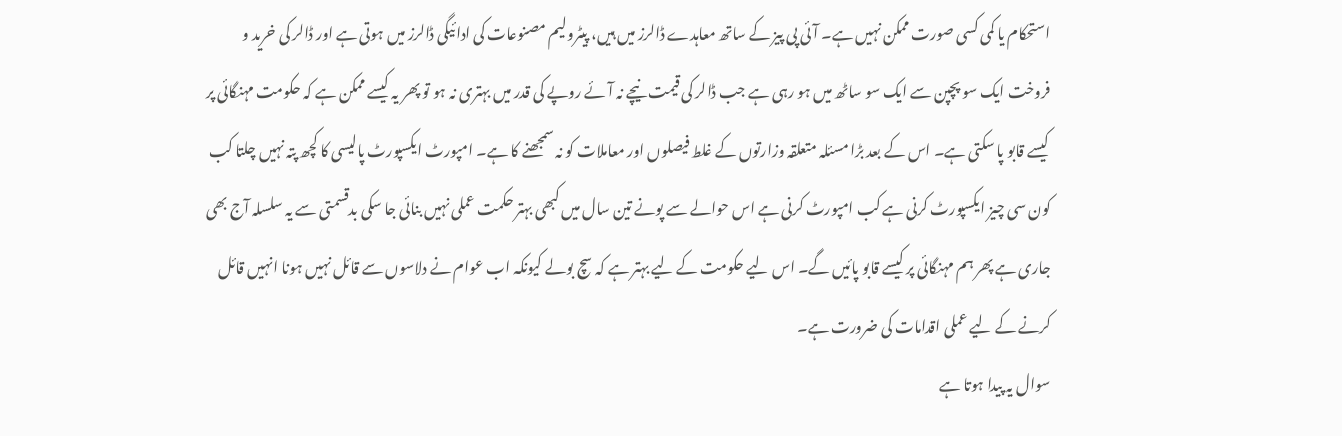استحکام یا کمی کسی صورت ممکن نہیں ہے۔ آئی پی پیز کے ساتھ معاہدے ڈالرز میں ہیں، پیٹرولیم مصنوعات کی ادائیگی ڈالرز میں ہوتی ہے اور ڈالر کی خرید و فروخت ایک سو پچپن سے ایک سو ساٹھ میں ہو رہی ہے جب ڈالر کی قیمت نیچے نہ آئے روپے کی قدر میں بہتری نہ ہو تو پھر یہ کیسے ممکن ہے کہ حکومت مہنگائی پر کیسے قابو پا سکتی ہے۔ اس کے بعد بڑا مسئلہ متعلقہ وزارتوں کے غلط فیصلوں اور معاملات کو نہ سمجھنے کا ہے۔ امپورٹ ایکسپورٹ پالیسی کا کچھ پتہ نہیں چلتا کب کون سی چیز ایکسپورٹ کرنی ہے کب امپورٹ کرنی ہے اس حوالے سے پونے تین سال میں کبھی بہتر حکمت عملی نہیں بنائی جا سکی بدقسمتی سے یہ سلسلہ آج بھی جاری ہے پھر ہم مہنگائی پر کیسے قابو پائیں گے۔ اس لیے حکومت کے لیے بہتر ہے کہ سچ بولے کیونکہ اب عوام نے دلاسوں سے قائل نہیں ہونا انہیں قائل کرنے کے لیے عملی اقدامات کی ضرورت ہے۔
سوال یہ پیدا ہوتا ہے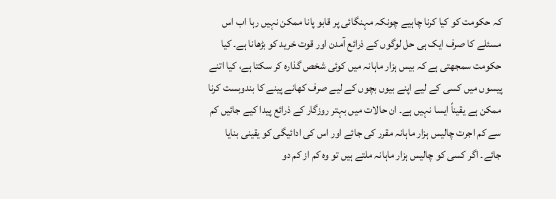کہ حکومت کو کیا کرنا چاہیے چونکہ مہنگائی پر قابو پانا ممکن نہیں رہا اب اس مسئلے کا صرف ایک ہی حل لوگوں کے ذرائع آمدن اور قوت خرید کو بڑھانا ہے۔ کیا حکومت سمجھتی ہے کہ بیس ہزار ماہانہ میں کوئی شخص گذارہ کر سکتا ہے، کیا اتنے پیسوں میں کسی کے لیے اپنے بیوں بچوں کے لیے صرف کھانے پینے کا بندوبست کرنا ممکن ہے یقیناً ایسا نہیں ہے۔ ان حالات میں بہتر روزگار کے ذرائع پیدا کیے جائیں کم سے کم اجرت چالیس ہزار ماہانہ مقرر کی جائے اور اس کی ادائیگی کو یقینی بنایا جائے۔ اگر کسی کو چالیس ہزار ماہانہ ملتے ہیں تو وہ کم از کم دو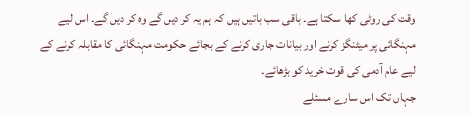وقت کی روٹی کھا سکتا ہے۔ باقی سب باتیں ہیں کہ ہم یہ کر دیں گے وہ کر دیں گے۔ اس لیے مہنگائی پر میٹنگز کرنے اور بیانات جاری کرنے کے بجائے حکومت مہنگائی کا مقابلہ کرنے کے لیے عام آدمی کی قوت خرید کو بڑھائے۔
جہاں تک اس سارے مسئلے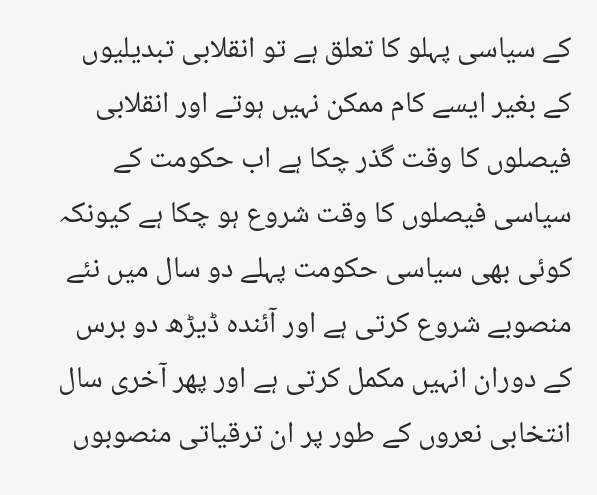کے سیاسی پہلو کا تعلق ہے تو انقلابی تبدیلیوں کے بغیر ایسے کام ممکن نہیں ہوتے اور انقلابی فیصلوں کا وقت گذر چکا ہے اب حکومت کے سیاسی فیصلوں کا وقت شروع ہو چکا ہے کیونکہ کوئی بھی سیاسی حکومت پہلے دو سال میں نئے منصوبے شروع کرتی ہے اور آئندہ ڈیڑھ دو برس کے دوران انہیں مکمل کرتی ہے اور پھر آخری سال انتخابی نعروں کے طور پر ان ترقیاتی منصوبوں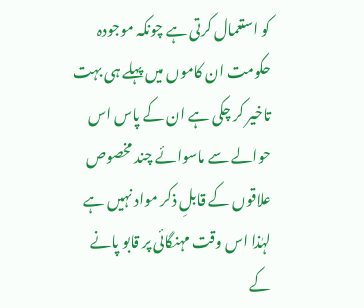کو استعمال کرتی ہے چونکہ موجودہ حکومت ان کاموں میں پہلے ہی بہت تاخیر کر چکی ہے ان کے پاس اس حوالے سے ماسوائے چند مخصوص علاقوں کے قابلِ ذکر مواد نہیں ہے لہٰذا اس وقت مہنگائی پر قابو پانے کے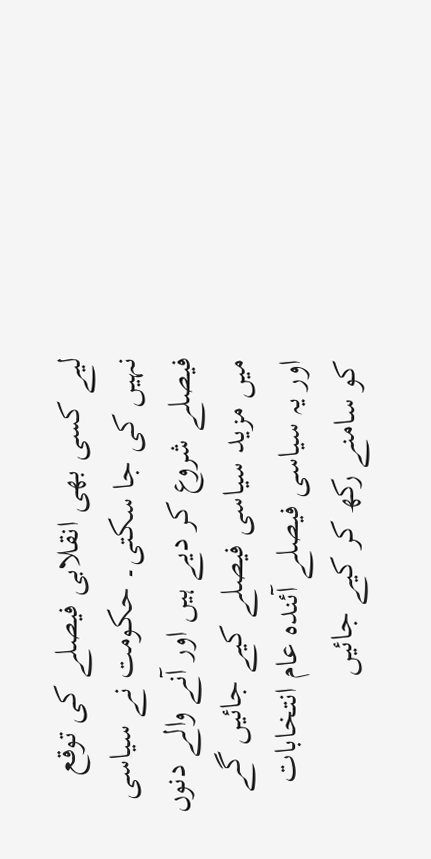لیے کسی بھی انقلابی فیصلے کی توقع نہیں کی جا سکتی۔ حکومت نے سیاسی فیصلے شروع کر دیے ہیں اور آنے والے دنوں میں مزید سیاسی فیصلے کیے جائیں گے اور یہ سیاسی فیصلے آئندہ عام انتخابات کو سامنے رکھ کر کیے جائیں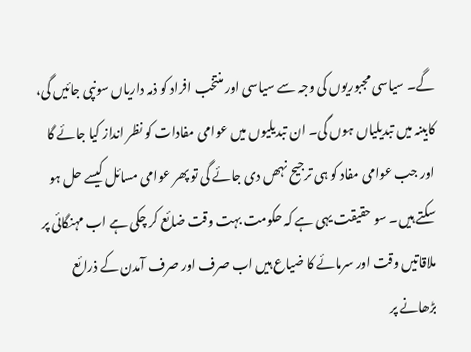گے۔ سیاسی مجبوریوں کی وجہ سے سیاسی اور منتخب افراد کو ذمہ داریاں سونپی جائیں گی، کابینہ میں تبدیلیاں ہوں گی۔ ان تبدیلیوں میں عوامی مفادات کو نظر انداز کیا جائے گا اور جب عوامی مفاد کو ہی ترجیح نہھں دی جائے گی تو پھر عوامی مسائل کیسے حل ہو سکتے ہیں۔ سو حقیقت یہی ہے کہ حکومت بہت وقت ضائع کر چکی ہے اب مہنگائی پر ملاقاتیں وقت اور سرمائے کا ضیاع ہیں اب صرف اور صرف آمدن کے ذرائع بڑھانے پر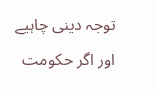توجہ دینی چاہیے اور اگر حکومت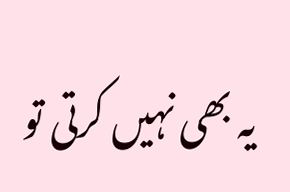یہ بھی نہیں کرتی تو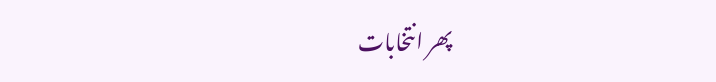پھر انتخابات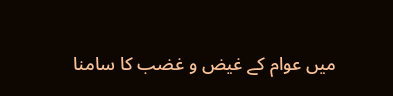میں عوام کے غیض و غضب کا سامنا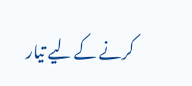کرنے کے لیے تیار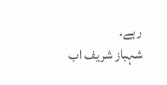رہے۔
شہباز شریف اب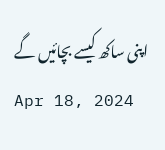اپنی ساکھ کیسے بچائیں گے
Apr 18, 2024